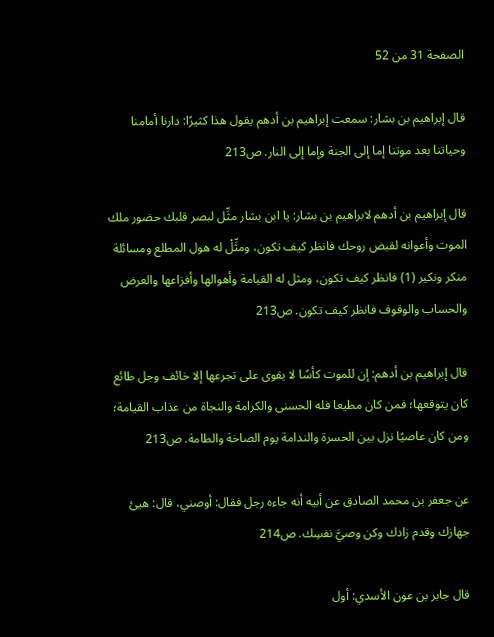الصفحة 31 من 52

قال إبراهيم بن بشار: سمعت إبراهيم بن أدهم يقول هذا كثيرًا: دارنا أمامنا وحياتنا بعد موتنا إما إلى الجنة وإما إلى النار. ص213

قال إبراهيم بن أدهم لابراهيم بن بشار: يا ابن بشار مثِّل لبصر قلبك حضور ملك الموت وأعوانه لقبض روحك فانظر كيف تكون، ومثِّلْ له هول المطلع ومسائلة منكر ونكير (1) فانظر كيف تكون، ومثل له القيامة وأهوالها وأفزاعها والعرض والحساب والوقوف فانظر كيف تكون. ص213

قال إبراهيم بن أدهم: إن للموت كأسًا لا يقوى على تجرعها إلا خائف وجل طائع كان يتوقعها؛ فمن كان مطيعا فله الحسنى والكرامة والنجاة من عذاب القيامة؛ ومن كان عاصيًا نزل بين الحسرة والندامة يوم الصاخة والطامة. ص213

عن جعفر بن محمد الصادق عن أبيه أنه جاءه رجل فقال: أوصني، قال: هيئ جهازك وقدم زادك وكن وصيَّ نفسِك. ص214

قال جابر بن عون الأسدي: أول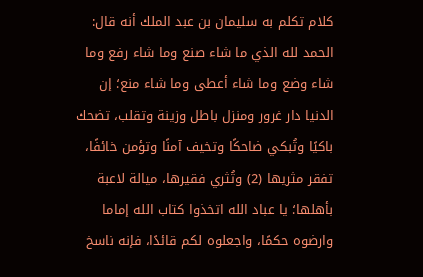كلام تكلم به سليمان بن عبد الملك أنه قال: الحمد لله الذي ما شاء صنع وما شاء رفع وما شاء وضع وما شاء أعطى وما شاء منع؛ إن الدنيا دار غرور ومنزل باطل وزينة وتقلب، تضحك باكيًا وتُبكي ضاحكًا وتخيف آمنًا وتؤمن خائفًا، تفقر مثريها (2) وتُثري فقيرها، ميالة لاعبة بأهلها؛ يا عباد الله اتخذوا كتاب الله إماما وارضوه حكمًا، واجعلوه لكم قائدًا، فإنه ناسخ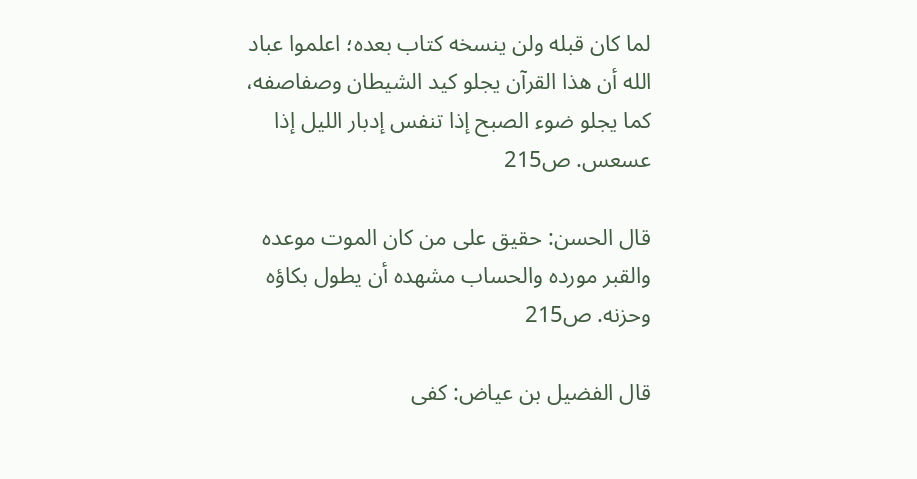لما كان قبله ولن ينسخه كتاب بعده؛ اعلموا عباد الله أن هذا القرآن يجلو كيد الشيطان وصفاصفه، كما يجلو ضوء الصبح إذا تنفس إدبار الليل إذا عسعس. ص215

قال الحسن: حقيق على من كان الموت موعده والقبر مورده والحساب مشهده أن يطول بكاؤه وحزنه. ص215

قال الفضيل بن عياض: كفى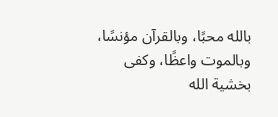بالله محبًا، وبالقرآن مؤنسًا، وبالموت واعظًا، وكفى بخشية الله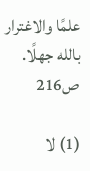علمًا والاغترار بالله جهلًا. ص216

(1) لا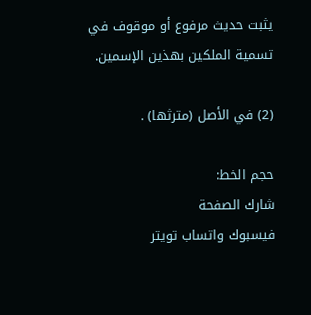يثبت حديث مرفوع أو موقوف في تسمية الملكين بهذين الإسمين.

(2) في الأصل (مترثها) .

حجم الخط:
شارك الصفحة
فيسبوك واتساب تويتر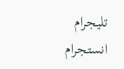تليجرام انستجرام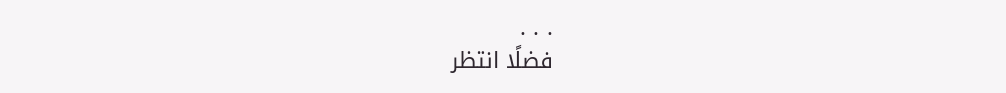. . .
فضلًا انتظر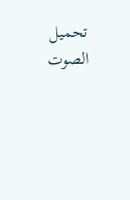تحميل الصوت